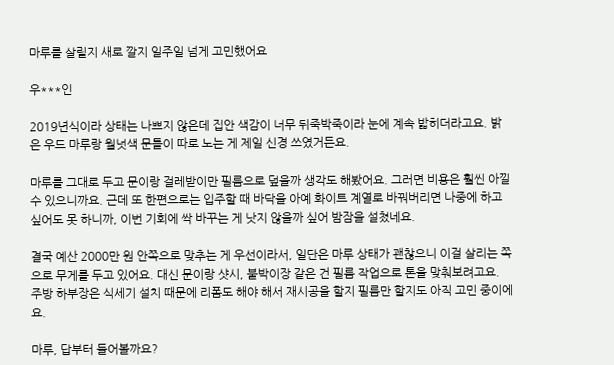마루를 살릴지 새로 깔지 일주일 넘게 고민했어요

우***인

2019년식이라 상태는 나쁘지 않은데 집안 색감이 너무 뒤죽박죽이라 눈에 계속 밟히더라고요. 밝은 우드 마루랑 월넛색 문틀이 따로 노는 게 제일 신경 쓰였거든요.

마루를 그대로 두고 문이랑 걸레받이만 필름으로 덮을까 생각도 해봤어요. 그러면 비용은 훨씬 아낄 수 있으니까요. 근데 또 한편으로는 입주할 때 바닥을 아예 화이트 계열로 바꿔버리면 나중에 하고 싶어도 못 하니까, 이번 기회에 싹 바꾸는 게 낫지 않을까 싶어 밤잠을 설쳤네요.

결국 예산 2000만 원 안쪽으로 맞추는 게 우선이라서, 일단은 마루 상태가 괜찮으니 이걸 살리는 쪽으로 무게를 두고 있어요. 대신 문이랑 샷시, 붙박이장 같은 건 필름 작업으로 톤을 맞춰보려고요. 주방 하부장은 식세기 설치 때문에 리폼도 해야 해서 재시공을 할지 필름만 할지도 아직 고민 중이에요.

마루, 답부터 들어볼까요?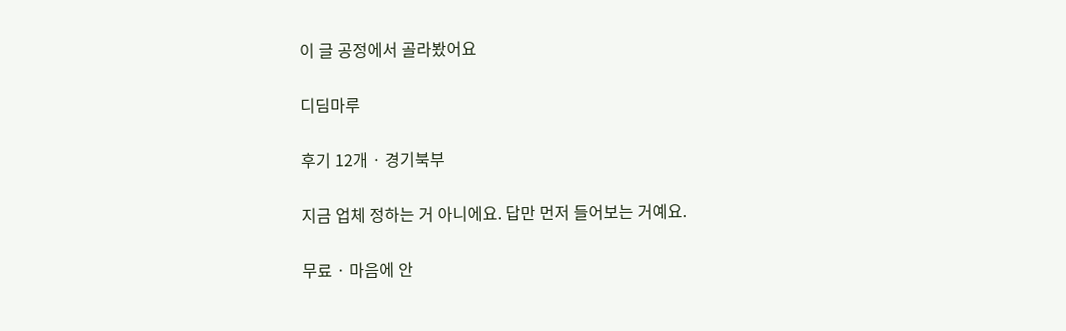이 글 공정에서 골라봤어요

디딤마루

후기 12개 · 경기북부

지금 업체 정하는 거 아니에요. 답만 먼저 들어보는 거예요.

무료 · 마음에 안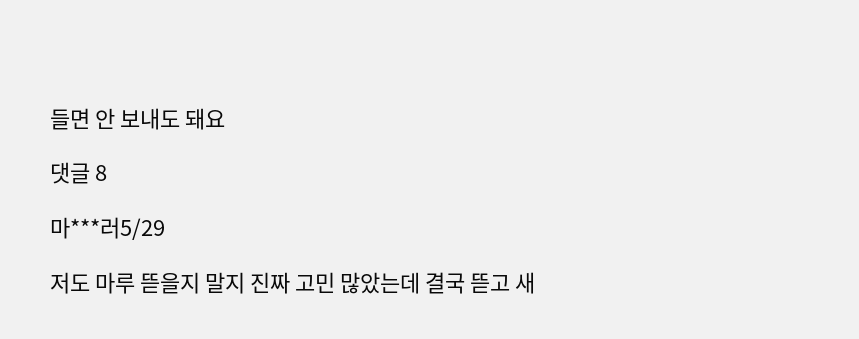들면 안 보내도 돼요

댓글 8

마***러5/29

저도 마루 뜯을지 말지 진짜 고민 많았는데 결국 뜯고 새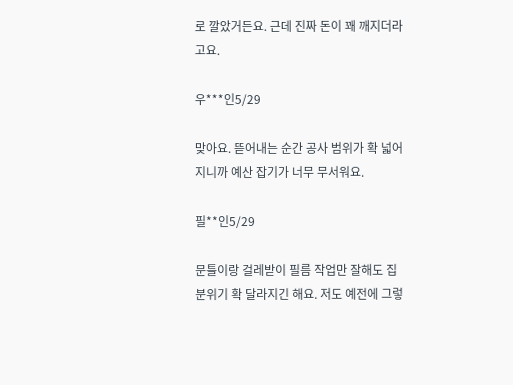로 깔았거든요. 근데 진짜 돈이 꽤 깨지더라고요.

우***인5/29

맞아요. 뜯어내는 순간 공사 범위가 확 넓어지니까 예산 잡기가 너무 무서워요.

필**인5/29

문틀이랑 걸레받이 필름 작업만 잘해도 집 분위기 확 달라지긴 해요. 저도 예전에 그렇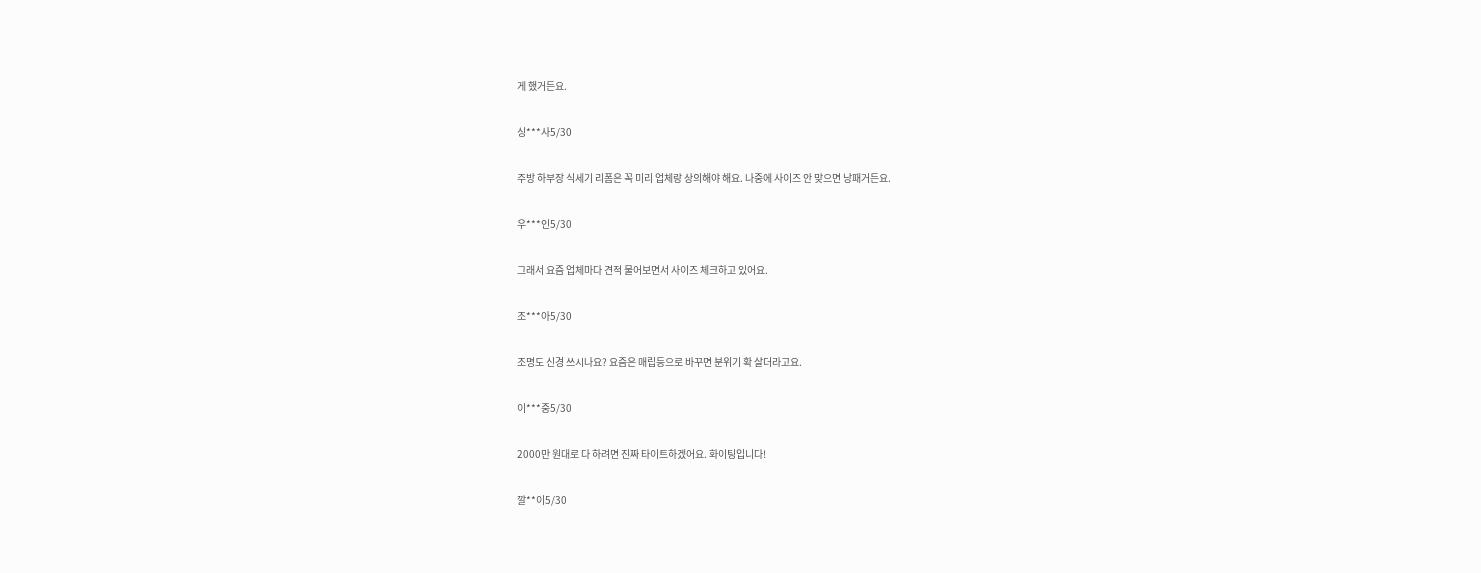게 했거든요.

싱***사5/30

주방 하부장 식세기 리폼은 꼭 미리 업체랑 상의해야 해요. 나중에 사이즈 안 맞으면 낭패거든요.

우***인5/30

그래서 요즘 업체마다 견적 물어보면서 사이즈 체크하고 있어요.

조***아5/30

조명도 신경 쓰시나요? 요즘은 매립등으로 바꾸면 분위기 확 살더라고요.

이***중5/30

2000만 원대로 다 하려면 진짜 타이트하겠어요. 화이팅입니다!

깔**이5/30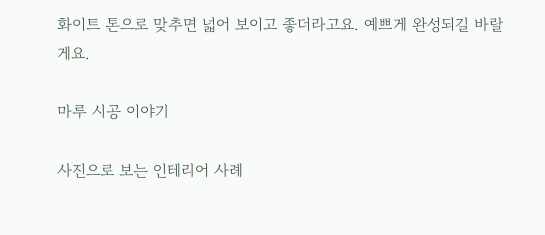화이트 톤으로 맞추면 넓어 보이고 좋더라고요. 예쁘게 완성되길 바랄게요.

마루 시공 이야기

사진으로 보는 인테리어 사례